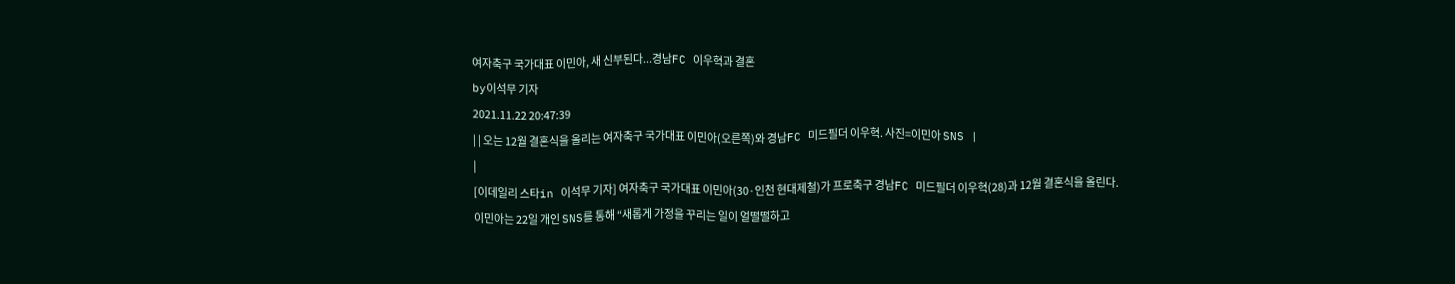여자축구 국가대표 이민아, 새 신부된다...경남FC 이우혁과 결혼
by이석무 기자
2021.11.22 20:47:39
| | 오는 12월 결혼식을 올리는 여자축구 국가대표 이민아(오른쪽)와 경남FC 미드필더 이우혁. 사진=이민아 SNS |
|
[이데일리 스타in 이석무 기자] 여자축구 국가대표 이민아(30·인천 현대제철)가 프로축구 경남FC 미드필더 이우혁(28)과 12월 결혼식을 올린다.
이민아는 22일 개인 SNS를 통해 “새롭게 가정을 꾸리는 일이 얼떨떨하고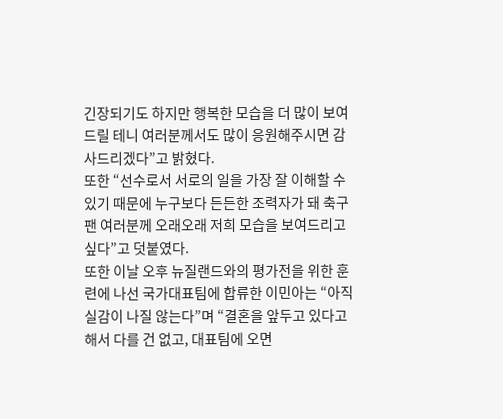긴장되기도 하지만 행복한 모습을 더 많이 보여드릴 테니 여러분께서도 많이 응원해주시면 감사드리겠다”고 밝혔다.
또한 “선수로서 서로의 일을 가장 잘 이해할 수 있기 때문에 누구보다 든든한 조력자가 돼 축구 팬 여러분께 오래오래 저희 모습을 보여드리고 싶다”고 덧붙였다.
또한 이날 오후 뉴질랜드와의 평가전을 위한 훈련에 나선 국가대표팀에 합류한 이민아는 “아직 실감이 나질 않는다”며 “결혼을 앞두고 있다고 해서 다를 건 없고, 대표팀에 오면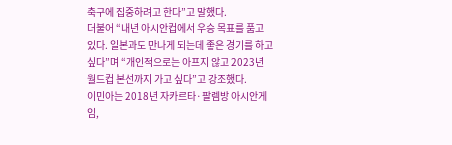축구에 집중하려고 한다”고 말했다.
더불어 “내년 아시안컵에서 우승 목표를 품고 있다. 일본과도 만나게 되는데 좋은 경기를 하고 싶다”며 “개인적으로는 아프지 않고 2023년 월드컵 본선까지 가고 싶다”고 강조했다.
이민아는 2018년 자카르타·팔렘방 아시안게임,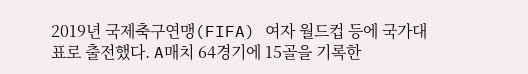2019년 국제축구연맹(FIFA) 여자 월드컵 등에 국가대표로 출전했다. A매치 64경기에 15골을 기록한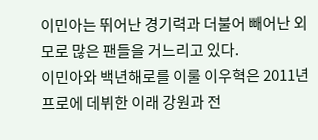이민아는 뛰어난 경기력과 더불어 빼어난 외모로 많은 팬들을 거느리고 있다.
이민아와 백년해로를 이룰 이우혁은 2011년 프로에 데뷔한 이래 강원과 전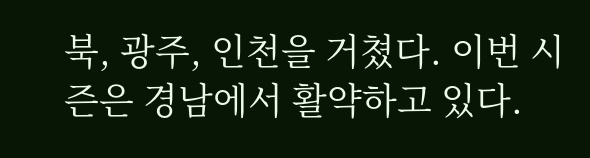북, 광주, 인천을 거쳤다. 이번 시즌은 경남에서 활약하고 있다.